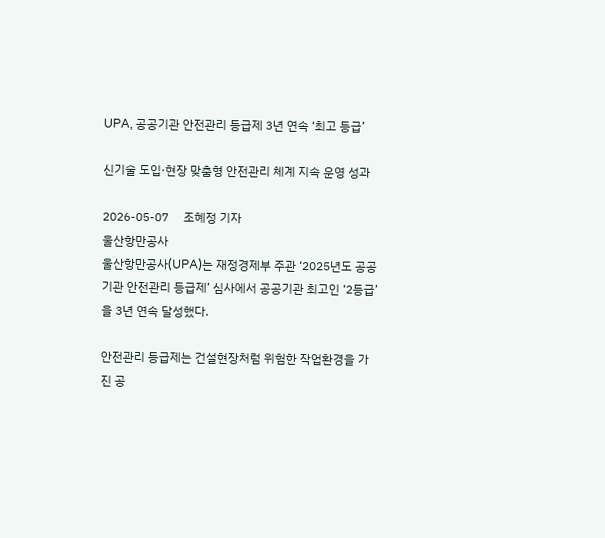UPA, 공공기관 안전관리 등급제 3년 연속 ‘최고 등급’

신기술 도입·현장 맞춤형 안전관리 체계 지속 운영 성과

2026-05-07     조혜정 기자
울산항만공사
울산항만공사(UPA)는 재정경제부 주관 ‘2025년도 공공기관 안전관리 등급제’ 심사에서 공공기관 최고인 ‘2등급’을 3년 연속 달성했다.

안전관리 등급제는 건설현장처럼 위험한 작업환경을 가진 공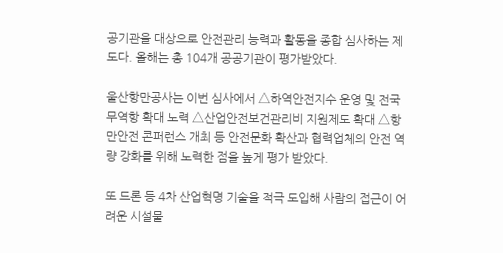공기관을 대상으로 안전관리 능력과 활동을 종합 심사하는 제도다. 올해는 총 104개 공공기관이 평가받았다.

울산항만공사는 이번 심사에서 △하역안전지수 운영 및 전국 무역항 확대 노력 △산업안전보건관리비 지원제도 확대 △항만안전 콘퍼런스 개최 등 안전문화 확산과 협력업체의 안전 역량 강화를 위해 노력한 점을 높게 평가 받았다.

또 드론 등 4차 산업혁명 기술을 적극 도입해 사람의 접근이 어려운 시설물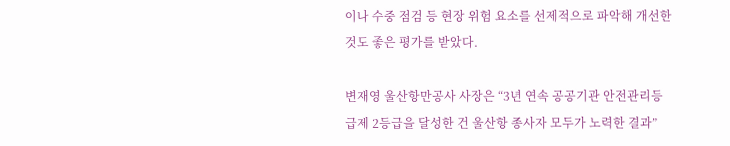이나 수중 점검 등 현장 위험 요소를 선제적으로 파악해 개선한 것도 좋은 평가를 받았다.

변재영 울산항만공사 사장은 “3년 연속 공공기관 안전관리등급제 2등급을 달성한 건 울산항 종사자 모두가 노력한 결과”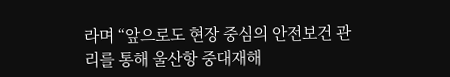라며 “앞으로도 현장 중심의 안전보건 관리를 통해 울산항 중대재해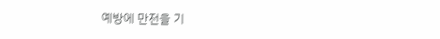예방에 만전을 기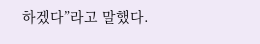하겠다”라고 말했다.